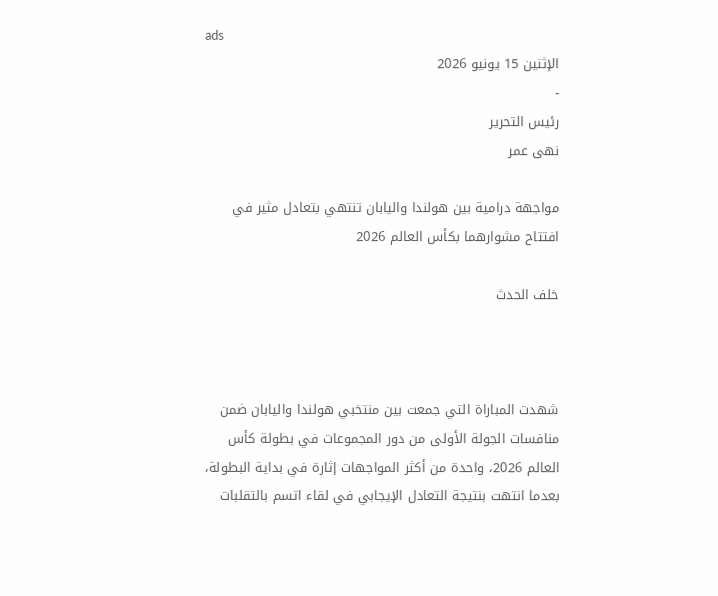ads
الإثنين 15 يونيو 2026
-
رئيس التحرير
نهى عمر

مواجهة درامية بين هولندا واليابان تنتهي بتعادل مثير في افتتاح مشوارهما بكأس العالم 2026

خلف الحدث



شهدت المباراة التي جمعت بين منتخبي هولندا واليابان ضمن منافسات الجولة الأولى من دور المجموعات في بطولة كأس العالم 2026، واحدة من أكثر المواجهات إثارة في بداية البطولة، بعدما انتهت بنتيجة التعادل الإيجابي في لقاء اتسم بالتقلبات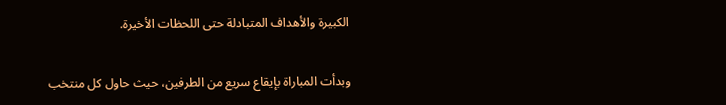الكبيرة والأهداف المتبادلة حتى اللحظات الأخيرة.

وبدأت المباراة بإيقاع سريع من الطرفين، حيث حاول كل منتخب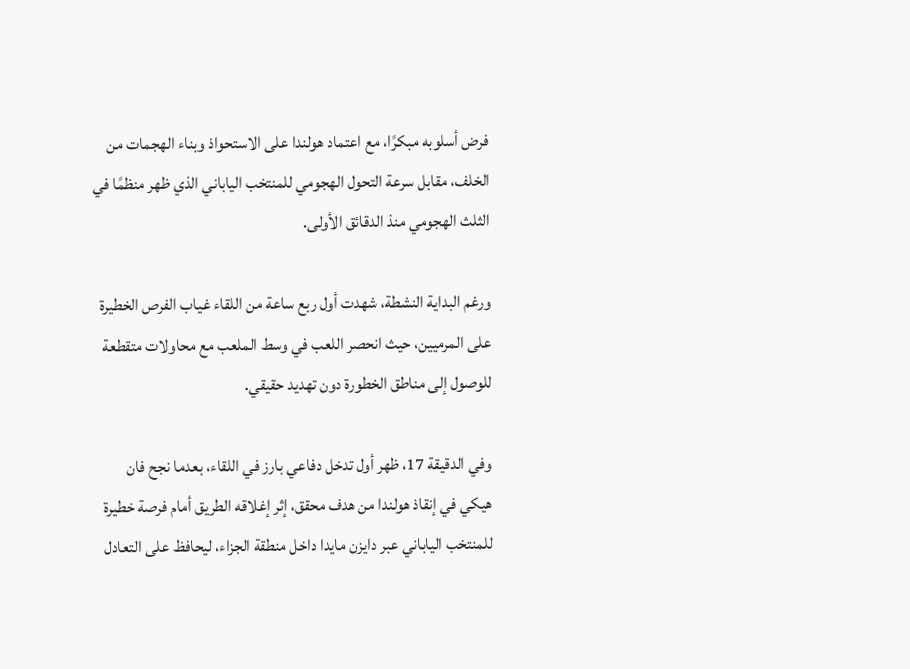فرض أسلوبه مبكرًا، مع اعتماد هولندا على الاستحواذ وبناء الهجمات من الخلف، مقابل سرعة التحول الهجومي للمنتخب الياباني الذي ظهر منظمًا في الثلث الهجومي منذ الدقائق الأولى.

ورغم البداية النشطة، شهدت أول ربع ساعة من اللقاء غياب الفرص الخطيرة على المرميين، حيث انحصر اللعب في وسط الملعب مع محاولات متقطعة للوصول إلى مناطق الخطورة دون تهديد حقيقي.

وفي الدقيقة 17، ظهر أول تدخل دفاعي بارز في اللقاء، بعدما نجح فان هيكي في إنقاذ هولندا من هدف محقق، إثر إغلاقه الطريق أمام فرصة خطيرة للمنتخب الياباني عبر دايزن مايدا داخل منطقة الجزاء، ليحافظ على التعادل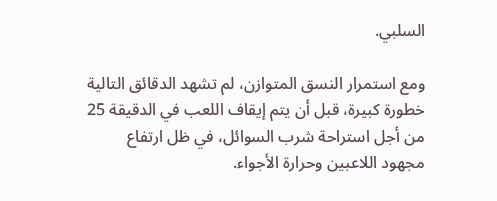السلبي.

ومع استمرار النسق المتوازن، لم تشهد الدقائق التالية خطورة كبيرة، قبل أن يتم إيقاف اللعب في الدقيقة 25 من أجل استراحة شرب السوائل، في ظل ارتفاع مجهود اللاعبين وحرارة الأجواء.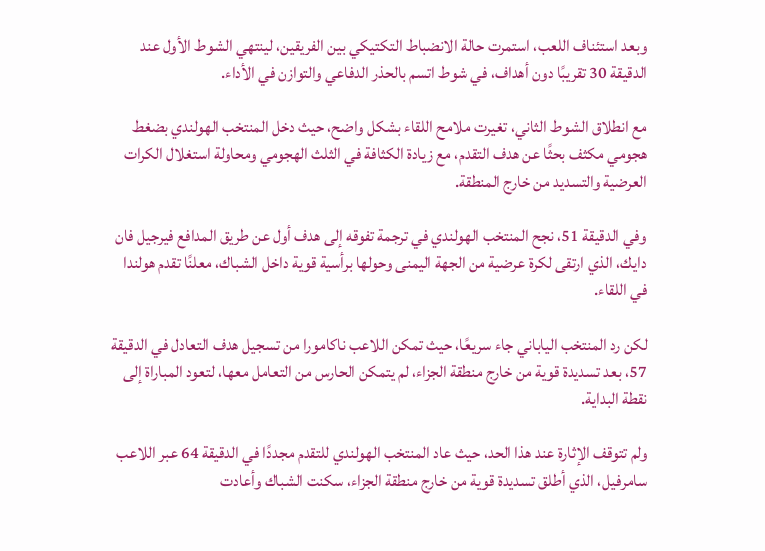وبعد استئناف اللعب، استمرت حالة الانضباط التكتيكي بين الفريقين، لينتهي الشوط الأول عند الدقيقة 30 تقريبًا دون أهداف، في شوط اتسم بالحذر الدفاعي والتوازن في الأداء.

مع انطلاق الشوط الثاني، تغيرت ملامح اللقاء بشكل واضح، حيث دخل المنتخب الهولندي بضغط هجومي مكثف بحثًا عن هدف التقدم، مع زيادة الكثافة في الثلث الهجومي ومحاولة استغلال الكرات العرضية والتسديد من خارج المنطقة.

وفي الدقيقة 51، نجح المنتخب الهولندي في ترجمة تفوقه إلى هدف أول عن طريق المدافع فيرجيل فان دايك، الذي ارتقى لكرة عرضية من الجهة اليمنى وحولها برأسية قوية داخل الشباك، معلنًا تقدم هولندا في اللقاء.

لكن رد المنتخب الياباني جاء سريعًا، حيث تمكن اللاعب ناكامورا من تسجيل هدف التعادل في الدقيقة 57، بعد تسديدة قوية من خارج منطقة الجزاء، لم يتمكن الحارس من التعامل معها، لتعود المباراة إلى نقطة البداية.

ولم تتوقف الإثارة عند هذا الحد، حيث عاد المنتخب الهولندي للتقدم مجددًا في الدقيقة 64 عبر اللاعب سامرفيل، الذي أطلق تسديدة قوية من خارج منطقة الجزاء، سكنت الشباك وأعادت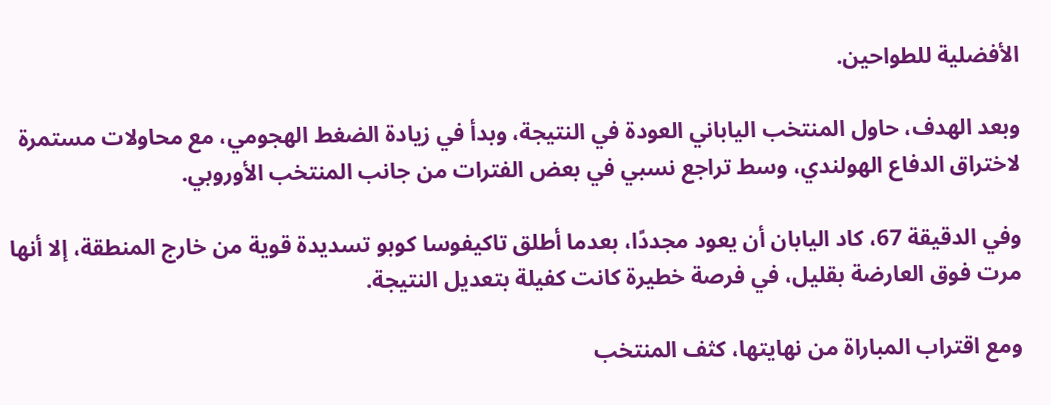الأفضلية للطواحين.

وبعد الهدف، حاول المنتخب الياباني العودة في النتيجة، وبدأ في زيادة الضغط الهجومي، مع محاولات مستمرة لاختراق الدفاع الهولندي، وسط تراجع نسبي في بعض الفترات من جانب المنتخب الأوروبي.

وفي الدقيقة 67، كاد اليابان أن يعود مجددًا، بعدما أطلق تاكيفوسا كوبو تسديدة قوية من خارج المنطقة، إلا أنها مرت فوق العارضة بقليل، في فرصة خطيرة كانت كفيلة بتعديل النتيجة.

ومع اقتراب المباراة من نهايتها، كثف المنتخب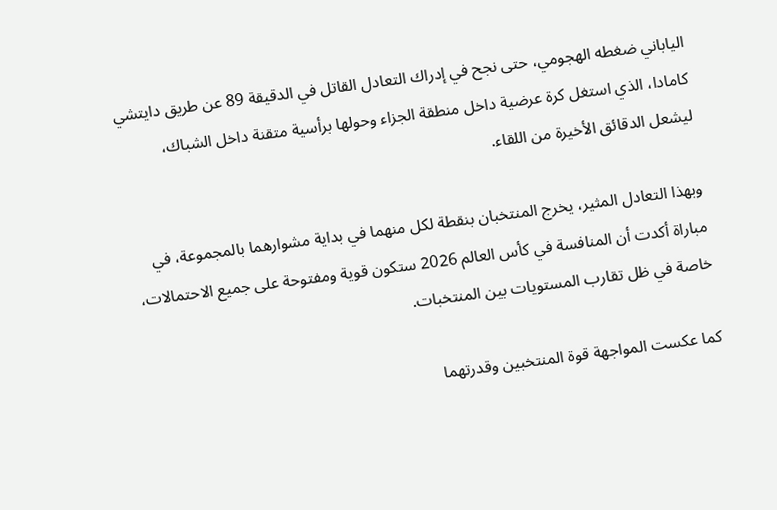الياباني ضغطه الهجومي، حتى نجح في إدراك التعادل القاتل في الدقيقة 89 عن طريق دايتشي كامادا، الذي استغل كرة عرضية داخل منطقة الجزاء وحولها برأسية متقنة داخل الشباك، ليشعل الدقائق الأخيرة من اللقاء.

وبهذا التعادل المثير، يخرج المنتخبان بنقطة لكل منهما في بداية مشوارهما بالمجموعة، في مباراة أكدت أن المنافسة في كأس العالم 2026 ستكون قوية ومفتوحة على جميع الاحتمالات، خاصة في ظل تقارب المستويات بين المنتخبات.

كما عكست المواجهة قوة المنتخبين وقدرتهما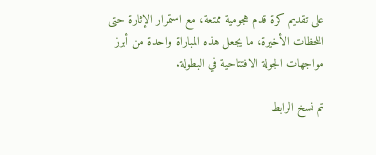على تقديم كرة قدم هجومية ممتعة، مع استمرار الإثارة حتى اللحظات الأخيرة، ما يجعل هذه المباراة واحدة من أبرز مواجهات الجولة الافتتاحية في البطولة.

تم نسخ الرابط